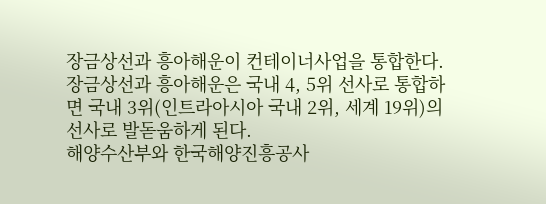장금상선과 흥아해운이 컨테이너사업을 통합한다. 장금상선과 흥아해운은 국내 4, 5위 선사로 통합하면 국내 3위(인트라아시아 국내 2위, 세계 19위)의 선사로 발돋움하게 된다.
해양수산부와 한국해양진흥공사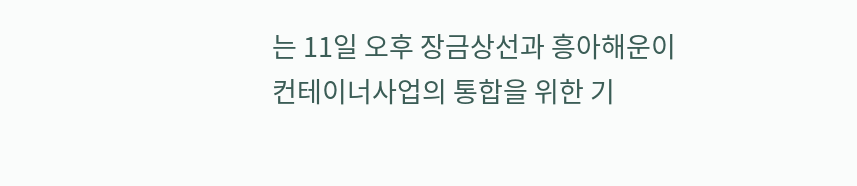는 11일 오후 장금상선과 흥아해운이 컨테이너사업의 통합을 위한 기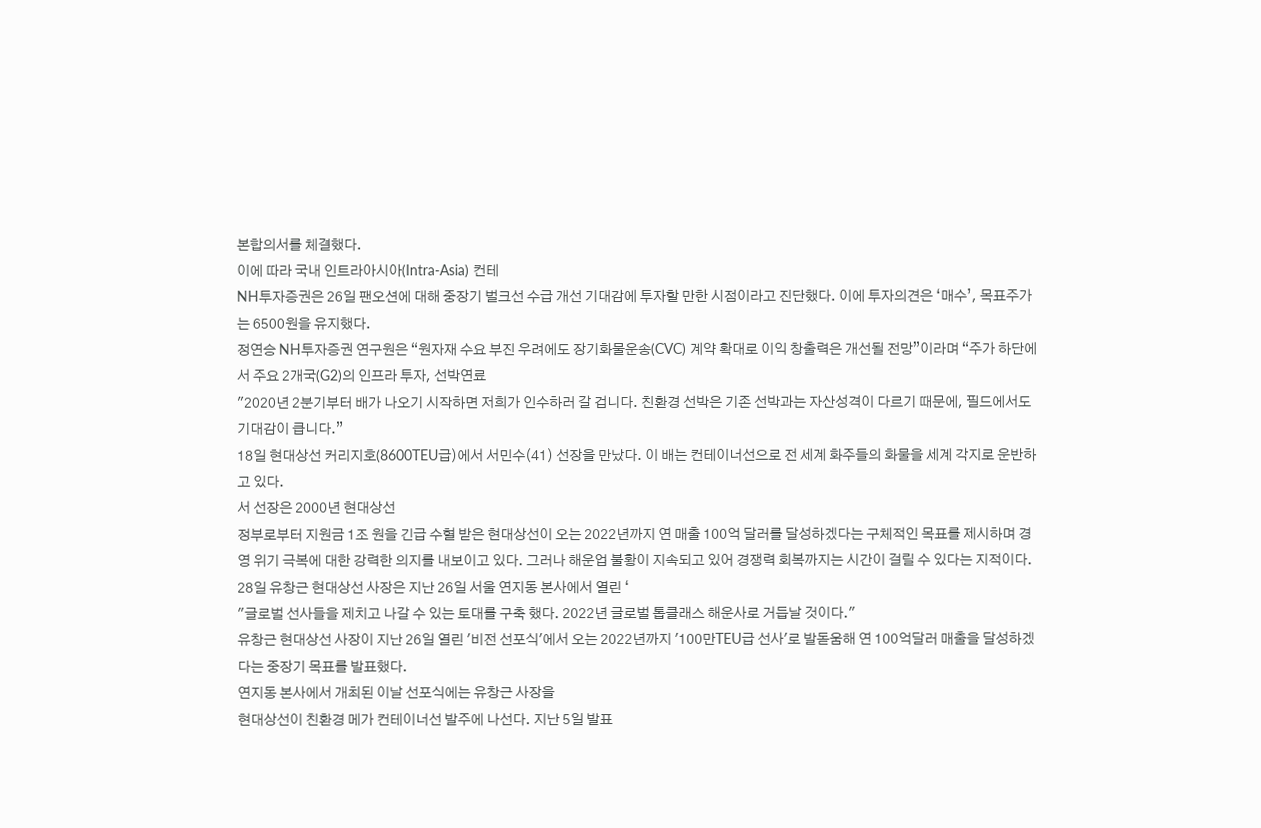본합의서를 체결했다.
이에 따라 국내 인트라아시아(Intra-Asia) 컨테
NH투자증권은 26일 팬오션에 대해 중장기 벌크선 수급 개선 기대감에 투자할 만한 시점이라고 진단했다. 이에 투자의견은 ‘매수’, 목표주가는 6500원을 유지했다.
정연승 NH투자증권 연구원은 “원자재 수요 부진 우려에도 장기화물운송(CVC) 계약 확대로 이익 창출력은 개선될 전망”이라며 “주가 하단에서 주요 2개국(G2)의 인프라 투자, 선박연료
"2020년 2분기부터 배가 나오기 시작하면 저희가 인수하러 갈 겁니다. 친환경 선박은 기존 선박과는 자산성격이 다르기 때문에, 필드에서도 기대감이 큽니다.”
18일 현대상선 커리지호(8600TEU급)에서 서민수(41) 선장을 만났다. 이 배는 컨테이너선으로 전 세계 화주들의 화물을 세계 각지로 운반하고 있다.
서 선장은 2000년 현대상선
정부로부터 지원금 1조 원을 긴급 수혈 받은 현대상선이 오는 2022년까지 연 매출 100억 달러를 달성하겠다는 구체적인 목표를 제시하며 경영 위기 극복에 대한 강력한 의지를 내보이고 있다. 그러나 해운업 불황이 지속되고 있어 경쟁력 회복까지는 시간이 걸릴 수 있다는 지적이다.
28일 유창근 현대상선 사장은 지난 26일 서울 연지동 본사에서 열린 ‘
"글로벌 선사들을 제치고 나갈 수 있는 토대를 구축 했다. 2022년 글로벌 톱클래스 해운사로 거듭날 것이다."
유창근 현대상선 사장이 지난 26일 열린 '비전 선포식'에서 오는 2022년까지 '100만TEU급 선사'로 발돋움해 연 100억달러 매출을 달성하겠다는 중장기 목표를 발표했다.
연지동 본사에서 개최된 이날 선포식에는 유창근 사장을
현대상선이 친환경 메가 컨테이너선 발주에 나선다. 지난 5일 발표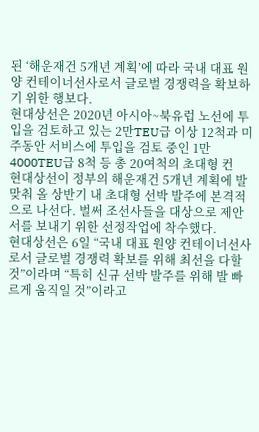된 ‘해운재건 5개년 계획’에 따라 국내 대표 원양 컨테이너선사로서 글로벌 경쟁력을 확보하기 위한 행보다.
현대상선은 2020년 아시아~북유럽 노선에 투입을 검토하고 있는 2만TEU급 이상 12척과 미주동안 서비스에 투입을 검토 중인 1만4000TEU급 8척 등 총 20여척의 초대형 컨
현대상선이 정부의 해운재건 5개년 계획에 발맞춰 올 상반기 내 초대형 선박 발주에 본격적으로 나선다. 벌써 조선사들을 대상으로 제안서를 보내기 위한 선정작업에 착수했다.
현대상선은 6일 “국내 대표 원양 컨테이너선사로서 글로벌 경쟁력 확보를 위해 최선을 다할 것”이라며 “특히 신규 선박 발주를 위해 발 빠르게 움직일 것”이라고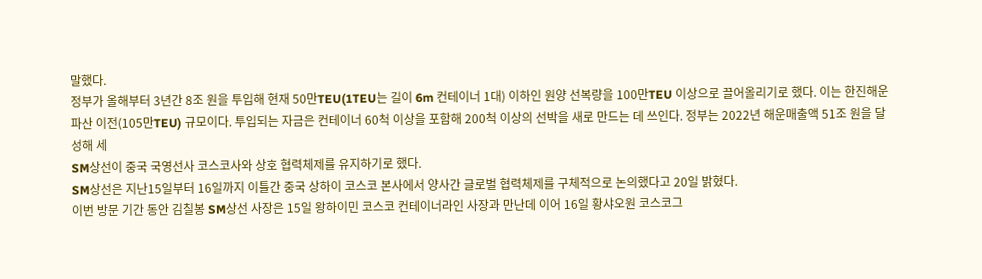말했다.
정부가 올해부터 3년간 8조 원을 투입해 현재 50만TEU(1TEU는 길이 6m 컨테이너 1대) 이하인 원양 선복량을 100만TEU 이상으로 끌어올리기로 했다. 이는 한진해운 파산 이전(105만TEU) 규모이다. 투입되는 자금은 컨테이너 60척 이상을 포함해 200척 이상의 선박을 새로 만드는 데 쓰인다. 정부는 2022년 해운매출액 51조 원을 달성해 세
SM상선이 중국 국영선사 코스코사와 상호 협력체제를 유지하기로 했다.
SM상선은 지난15일부터 16일까지 이틀간 중국 상하이 코스코 본사에서 양사간 글로벌 협력체제를 구체적으로 논의했다고 20일 밝혔다.
이번 방문 기간 동안 김칠봉 SM상선 사장은 15일 왕하이민 코스코 컨테이너라인 사장과 만난데 이어 16일 황샤오원 코스코그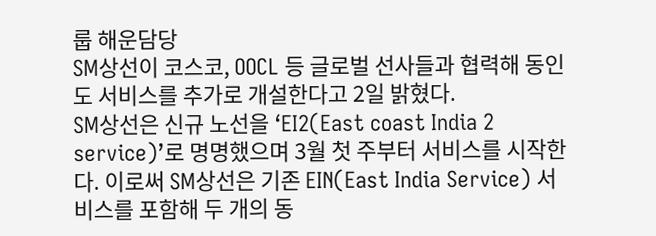룹 해운담당
SM상선이 코스코, OOCL 등 글로벌 선사들과 협력해 동인도 서비스를 추가로 개설한다고 2일 밝혔다.
SM상선은 신규 노선을 ‘EI2(East coast India 2 service)’로 명명했으며 3월 첫 주부터 서비스를 시작한다. 이로써 SM상선은 기존 EIN(East India Service) 서비스를 포함해 두 개의 동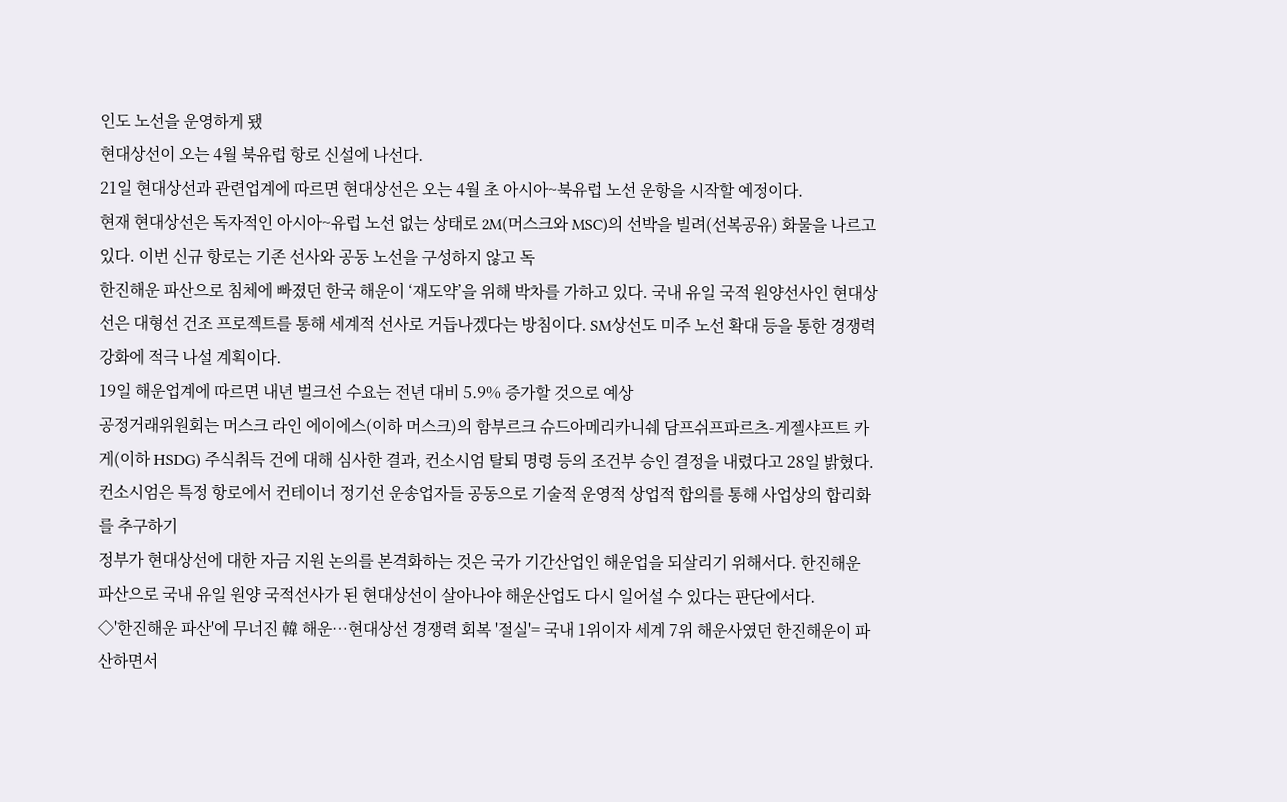인도 노선을 운영하게 됐
현대상선이 오는 4월 북유럽 항로 신설에 나선다.
21일 현대상선과 관련업계에 따르면 현대상선은 오는 4월 초 아시아~북유럽 노선 운항을 시작할 예정이다.
현재 현대상선은 독자적인 아시아~유럽 노선 없는 상태로 2M(머스크와 MSC)의 선박을 빌려(선복공유) 화물을 나르고 있다. 이번 신규 항로는 기존 선사와 공동 노선을 구성하지 않고 독
한진해운 파산으로 침체에 빠졌던 한국 해운이 ‘재도약’을 위해 박차를 가하고 있다. 국내 유일 국적 원양선사인 현대상선은 대형선 건조 프로젝트를 통해 세계적 선사로 거듭나겠다는 방침이다. SM상선도 미주 노선 확대 등을 통한 경쟁력 강화에 적극 나설 계획이다.
19일 해운업계에 따르면 내년 벌크선 수요는 전년 대비 5.9% 증가할 것으로 예상
공정거래위원회는 머스크 라인 에이에스(이하 머스크)의 함부르크 슈드아메리카니쉐 담프쉬프파르츠-게젤샤프트 카게(이하 HSDG) 주식취득 건에 대해 심사한 결과, 컨소시엄 탈퇴 명령 등의 조건부 승인 결정을 내렸다고 28일 밝혔다.
컨소시엄은 특정 항로에서 컨테이너 정기선 운송업자들 공동으로 기술적 운영적 상업적 합의를 통해 사업상의 합리화를 추구하기
정부가 현대상선에 대한 자금 지원 논의를 본격화하는 것은 국가 기간산업인 해운업을 되살리기 위해서다. 한진해운 파산으로 국내 유일 원양 국적선사가 된 현대상선이 살아나야 해운산업도 다시 일어설 수 있다는 판단에서다.
◇'한진해운 파산'에 무너진 韓 해운…현대상선 경쟁력 회복 '절실'= 국내 1위이자 세계 7위 해운사였던 한진해운이 파산하면서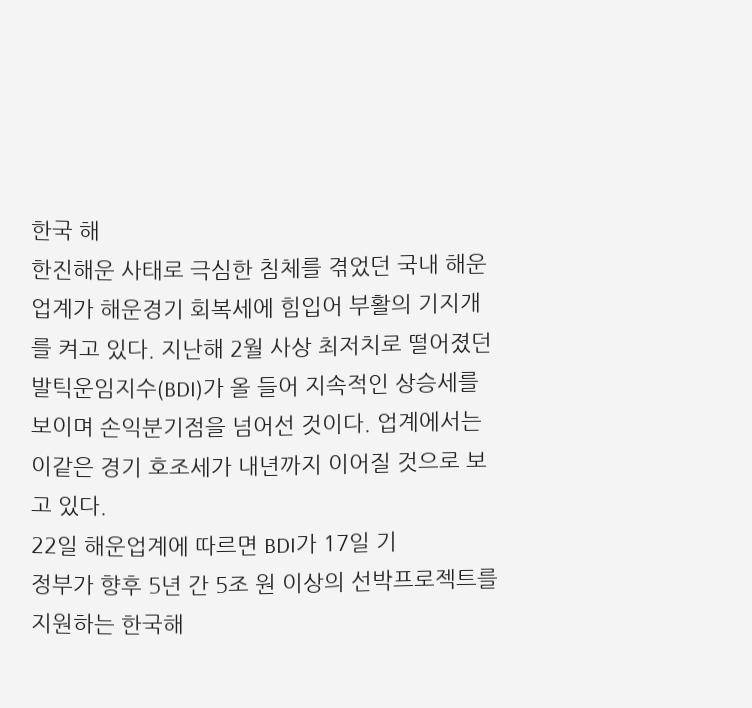한국 해
한진해운 사태로 극심한 침체를 겪었던 국내 해운업계가 해운경기 회복세에 힘입어 부활의 기지개를 켜고 있다. 지난해 2월 사상 최저치로 떨어졌던 발틱운임지수(BDI)가 올 들어 지속적인 상승세를 보이며 손익분기점을 넘어선 것이다. 업계에서는 이같은 경기 호조세가 내년까지 이어질 것으로 보고 있다.
22일 해운업계에 따르면 BDI가 17일 기
정부가 향후 5년 간 5조 원 이상의 선박프로젝트를 지원하는 한국해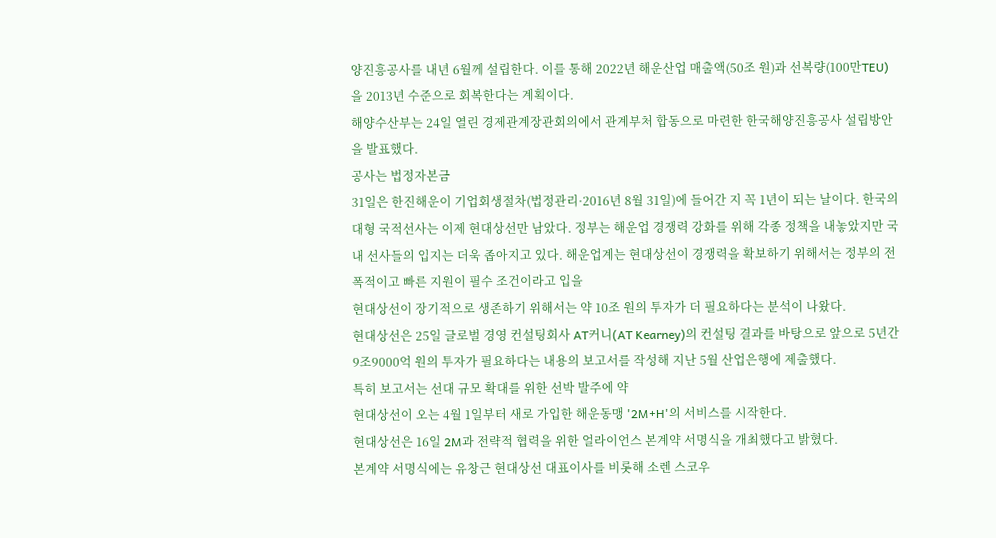양진흥공사를 내년 6월께 설립한다. 이를 통해 2022년 해운산업 매출액(50조 원)과 선복량(100만TEU)을 2013년 수준으로 회복한다는 계획이다.
해양수산부는 24일 열린 경제관계장관회의에서 관계부처 합동으로 마련한 한국해양진흥공사 설립방안을 발표했다.
공사는 법정자본금
31일은 한진해운이 기업회생절차(법정관리·2016년 8월 31일)에 들어간 지 꼭 1년이 되는 날이다. 한국의 대형 국적선사는 이제 현대상선만 남았다. 정부는 해운업 경쟁력 강화를 위해 각종 정책을 내놓았지만 국내 선사들의 입지는 더욱 좁아지고 있다. 해운업계는 현대상선이 경쟁력을 확보하기 위해서는 정부의 전폭적이고 빠른 지원이 필수 조건이라고 입을
현대상선이 장기적으로 생존하기 위해서는 약 10조 원의 투자가 더 필요하다는 분석이 나왔다.
현대상선은 25일 글로벌 경영 컨설팅회사 AT커니(AT Kearney)의 컨설팅 결과를 바탕으로 앞으로 5년간 9조9000억 원의 투자가 필요하다는 내용의 보고서를 작성해 지난 5월 산업은행에 제출했다.
특히 보고서는 선대 규모 확대를 위한 선박 발주에 약
현대상선이 오는 4월 1일부터 새로 가입한 해운동맹 '2M+H'의 서비스를 시작한다.
현대상선은 16일 2M과 전략적 협력을 위한 얼라이언스 본계약 서명식을 개최했다고 밝혔다.
본계약 서명식에는 유창근 현대상선 대표이사를 비롯해 소렌 스코우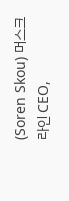(Soren Skou) 머스크라인 CEO,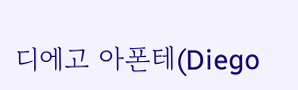디에고 아폰테(Diego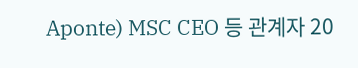Aponte) MSC CEO 등 관계자 20